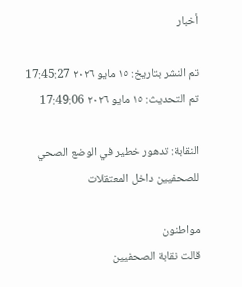أخبار

تم النشر بتاريخ: ١٥ مايو ٢٠٢٦ 17:45:27
تم التحديث: ١٥ مايو ٢٠٢٦ 17:49:06

النقابة: تدهور خطير في الوضع الصحي للصحفيين داخل المعتقلات

مواطنون
قالت نقابة الصحفيين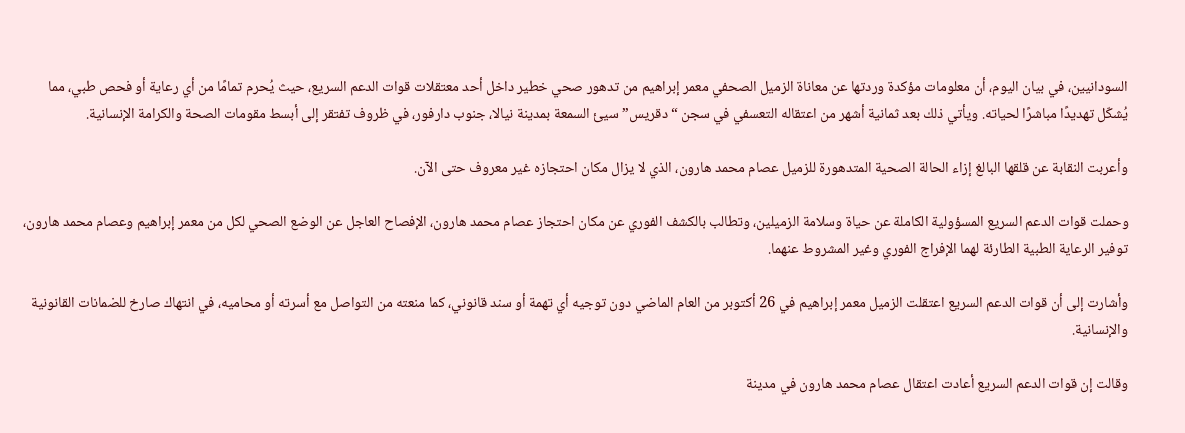السودانيين، في بيان اليوم، أن معلومات مؤكدة وردتها عن معاناة الزميل الصحفي معمر إبراهيم من تدهور صحي خطير داخل أحد معتقلات قوات الدعم السريع، حيث يُحرم تمامًا من أي رعاية أو فحص طبي، مما يُشكّل تهديدًا مباشرًا لحياته. ويأتي ذلك بعد ثمانية أشهر من اعتقاله التعسفي في سجن “دقريس” سيئ السمعة بمدينة نيالا، جنوب دارفور، في ظروف تفتقر إلى أبسط مقومات الصحة والكرامة الإنسانية.

وأعربت النقابة عن قلقها البالغ إزاء الحالة الصحية المتدهورة للزميل عصام محمد هارون، الذي لا يزال مكان احتجازه غير معروف حتى الآن.

وحملت قوات الدعم السريع المسؤولية الكاملة عن حياة وسلامة الزميلين، وتطالب بالكشف الفوري عن مكان احتجاز عصام محمد هارون، الإفصاح العاجل عن الوضع الصحي لكل من معمر إبراهيم وعصام محمد هارون، توفير الرعاية الطبية الطارئة لهما الإفراج الفوري وغير المشروط عنهما.

وأشارت إلى أن قوات الدعم السريع اعتقلت الزميل معمر إبراهيم في 26 أكتوبر من العام الماضي دون توجيه أي تهمة أو سند قانوني، كما منعته من التواصل مع أسرته أو محاميه، في انتهاك صارخ للضمانات القانونية والإنسانية.

وقالت إن قوات الدعم السريع أعادت اعتقال عصام محمد هارون في مدينة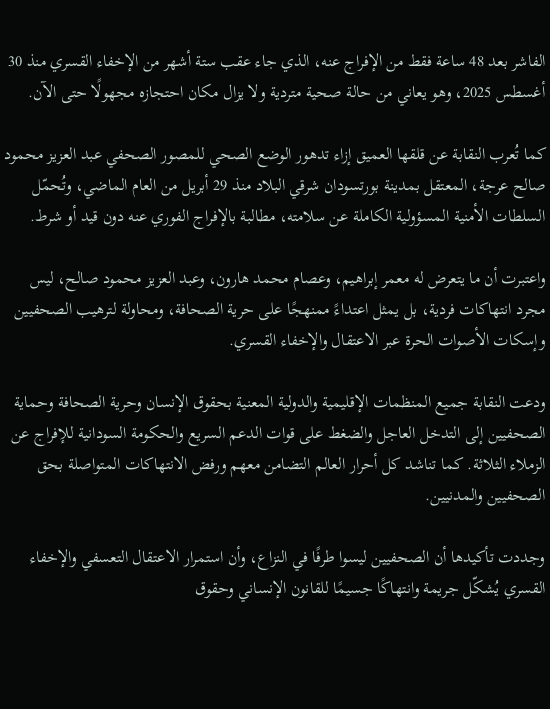الفاشر بعد 48 ساعة فقط من الإفراج عنه، الذي جاء عقب ستة أشهر من الإخفاء القسري منذ 30 أغسطس 2025، وهو يعاني من حالة صحية متردية ولا يزال مكان احتجازه مجهولًا حتى الآن.

كما تُعرب النقابة عن قلقها العميق إزاء تدهور الوضع الصحي للمصور الصحفي عبد العزيز محمود صالح عرجة، المعتقل بمدينة بورتسودان شرقي البلاد منذ 29 أبريل من العام الماضي، وتُحمّل السلطات الأمنية المسؤولية الكاملة عن سلامته، مطالبة بالإفراج الفوري عنه دون قيد أو شرط.

واعتبرت أن ما يتعرض له معمر إبراهيم، وعصام محمد هارون، وعبد العزيز محمود صالح، ليس مجرد انتهاكات فردية، بل يمثل اعتداءً ممنهجًا على حرية الصحافة، ومحاولة لترهيب الصحفيين وإسكات الأصوات الحرة عبر الاعتقال والإخفاء القسري.

ودعت النقابة جميع المنظمات الإقليمية والدولية المعنية بحقوق الإنسان وحرية الصحافة وحماية الصحفيين إلى التدخل العاجل والضغط على قوات الدعم السريع والحكومة السودانية للإفراج عن الزملاء الثلاثة. كما تناشد كل أحرار العالم التضامن معهم ورفض الانتهاكات المتواصلة بحق الصحفيين والمدنيين.

وجددت تأكيدها أن الصحفيين ليسوا طرفًا في النزاع، وأن استمرار الاعتقال التعسفي والإخفاء القسري يُشكّل جريمة وانتهاكًا جسيمًا للقانون الإنساني وحقوق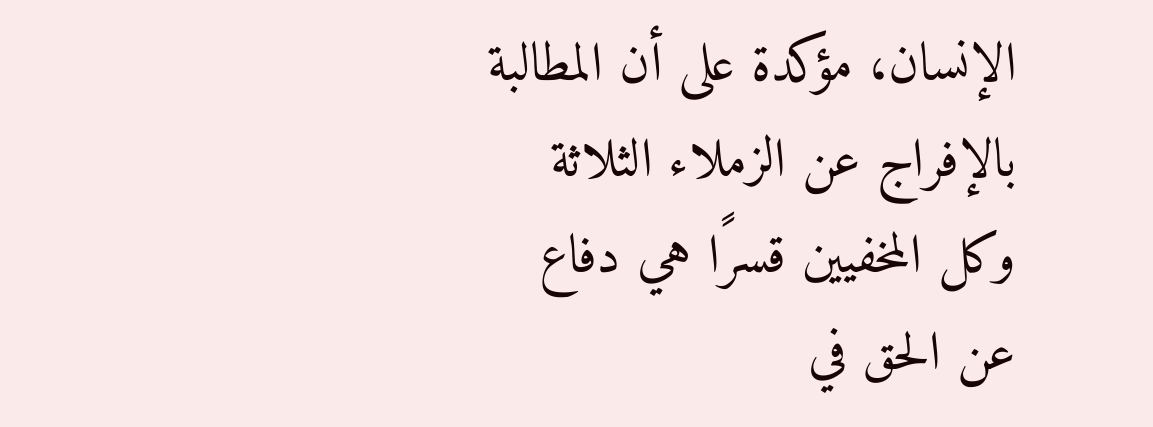الإنسان، مؤكدة على أن المطالبة بالإفراج عن الزملاء الثلاثة وكل المخفيين قسرًا هي دفاع عن الحق في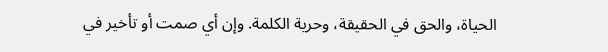الحياة، والحق في الحقيقة، وحرية الكلمة. وإن أي صمت أو تأخير في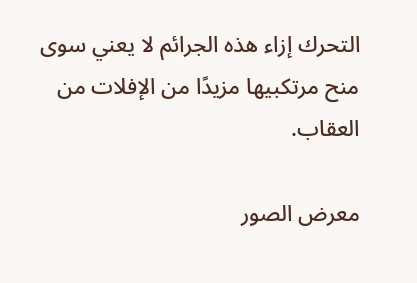التحرك إزاء هذه الجرائم لا يعني سوى منح مرتكبيها مزيدًا من الإفلات من العقاب.

معرض الصور